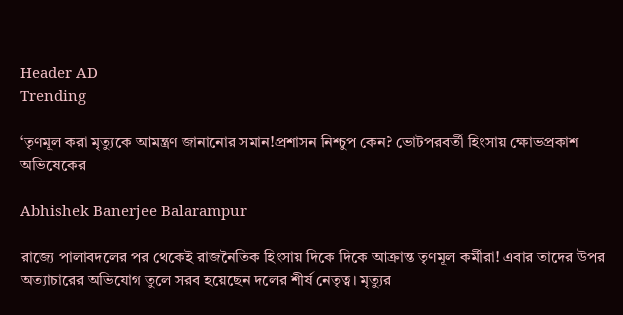Header AD
Trending

‘তৃণমূল করা মৃত্যুকে আমন্ত্রণ জানানোর সমান!প্রশাসন নিশ্চুপ কেন? ভোটপরবর্তী হিংসায় ক্ষোভপ্রকাশ অভিষেকের

Abhishek Banerjee Balarampur

রাজ্যে পালাবদলের পর থেকেই রাজনৈতিক হিংসায় দিকে দিকে আক্রান্ত তৃণমূল কর্মীরা! এবার তাদের উপর অত্যাচারের অভিযোগ তুলে সরব হয়েছেন দলের শীর্ষ নেতৃত্ব। মৃত্যুর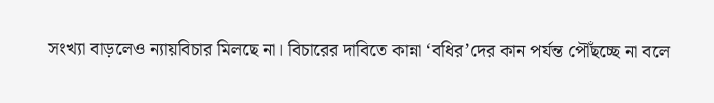সংখ্যা বাড়লেও ন্যায়বিচার মিলছে না। বিচারের দাবিতে কান্না ‘বধির’দের কান পর্যন্ত পৌঁছচ্ছে না বলে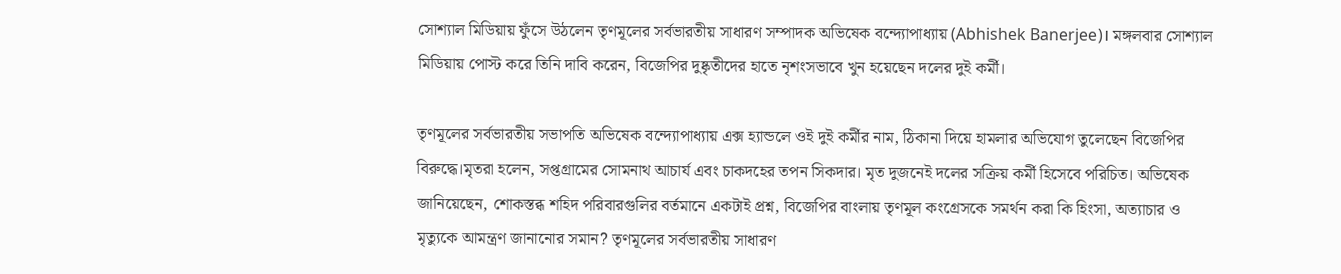সোশ্যাল মিডিয়ায় ফুঁসে উঠলেন তৃণমূলের সর্বভারতীয় সাধারণ সম্পাদক অভিষেক বন্দ্যোপাধ্যায় (Abhishek Banerjee)। মঙ্গলবার সোশ্যাল মিডিয়ায় পোস্ট করে তিনি দাবি করেন, বিজেপির দুষ্কৃতীদের হাতে নৃশংসভাবে খুন হয়েছেন দলের দুই কর্মী।

তৃণমূলের সর্বভারতীয় সভাপতি অভিষেক বন্দ্যোপাধ্যায় এক্স হ্যান্ডলে ওই দুই কর্মীর নাম, ঠিকানা দিয়ে হামলার অভিযোগ তুলেছেন বিজেপির বিরুদ্ধে।মৃতরা হলেন, সপ্তগ্রামের সোমনাথ আচার্য এবং চাকদহের তপন সিকদার। মৃত দুজনেই দলের সক্রিয় কর্মী হিসেবে পরিচিত। অভিষেক জানিয়েছেন, শোকস্তব্ধ শহিদ পরিবারগুলির বর্তমানে একটাই প্রশ্ন, বিজেপির বাংলায় তৃণমূল কংগ্রেসকে সমর্থন করা কি হিংসা, অত্যাচার ও মৃত্যুকে আমন্ত্রণ জানানোর সমান? তৃণমূলের সর্বভারতীয় সাধারণ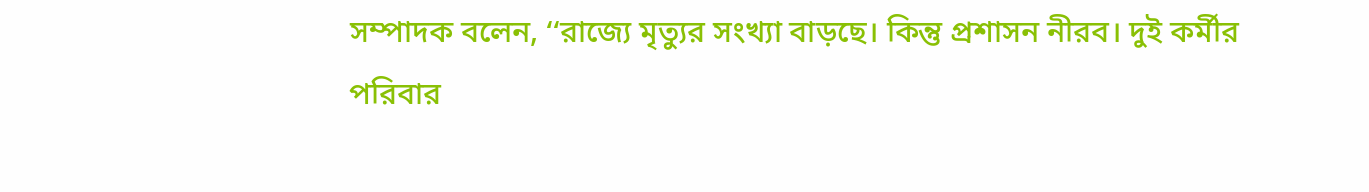সম্পাদক বলেন, ‘‘রাজ্যে মৃত্যুর সংখ্যা বাড়ছে। কিন্তু প্রশাসন নীরব। দুই কর্মীর পরিবার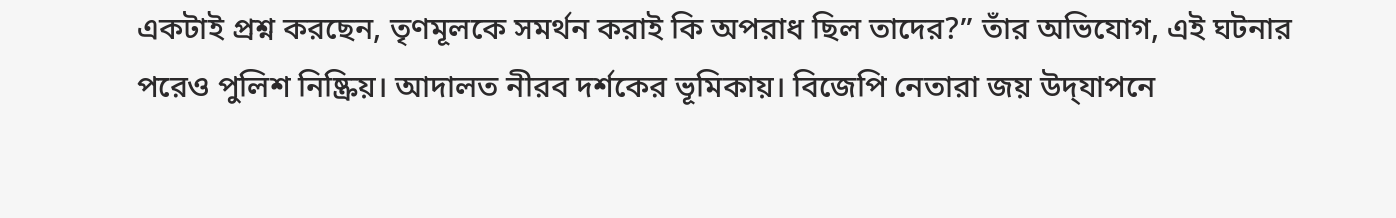একটাই প্রশ্ন করছেন, তৃণমূলকে সমর্থন করাই কি অপরাধ ছিল তাদের?’’ তাঁর অভিযোগ, এই ঘটনার পরেও পুলিশ নিষ্ক্রিয়। আদালত নীরব দর্শকের ভূমিকায়। বিজেপি নেতারা জয় উদ্‌যাপনে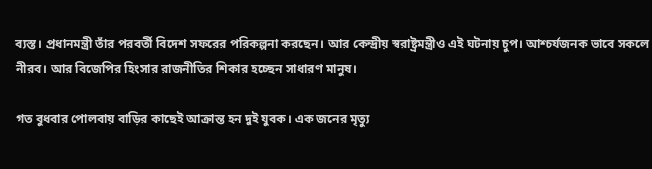ব্যস্ত। প্রধানমন্ত্রী তাঁর পরবর্তী বিদেশ সফরের পরিকল্পনা করছেন। আর কেন্দ্রীয় স্বরাষ্ট্রমন্ত্রীও এই ঘটনায় চুপ। আশ্চর্যজনক ভাবে সকলে নীরব। আর বিজেপির হিংসার রাজনীতির শিকার হচ্ছেন সাধারণ মানুষ।

গত বুধবার পোলবায় বাড়ির কাছেই আক্রান্ত হন দুই যুবক। এক জনের মৃত্যু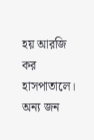হয় আরজি কর হাসপাতালে। অন্য জন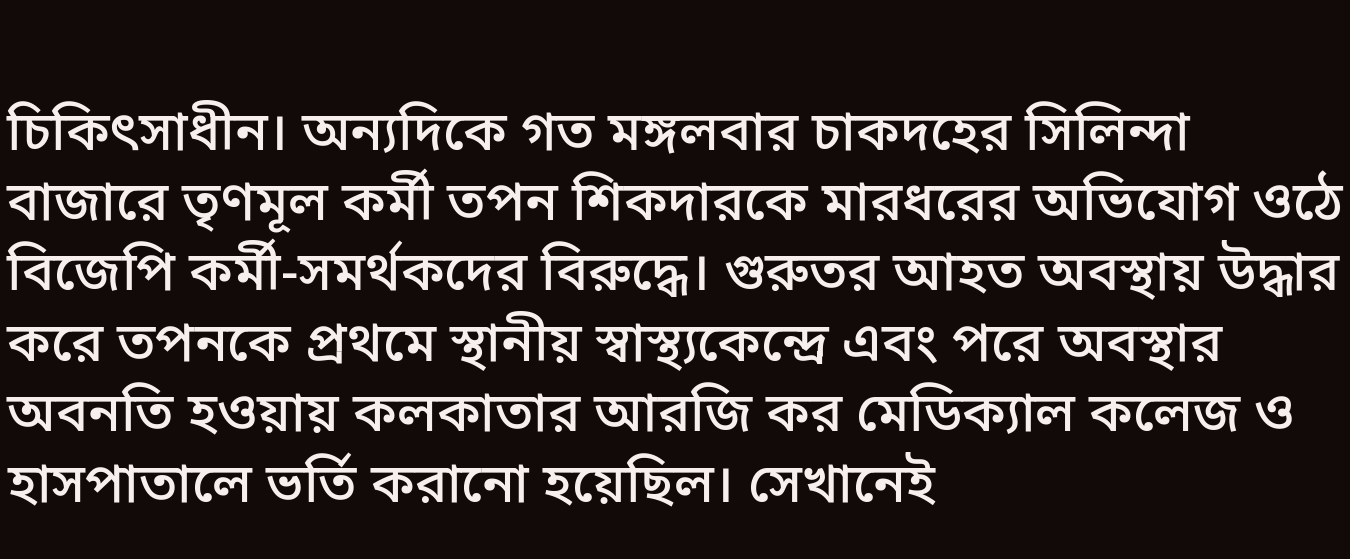চিকিৎসাধীন। অন্যদিকে গত মঙ্গলবার চাকদহের সিলিন্দা বাজারে তৃণমূল কর্মী তপন শিকদারকে মারধরের অভিযোগ ওঠে বিজেপি কর্মী-সমর্থকদের বিরুদ্ধে। গুরুতর আহত অবস্থায় উদ্ধার করে তপনকে প্রথমে স্থানীয় স্বাস্থ্যকেন্দ্রে এবং পরে অবস্থার অবনতি হওয়ায় কলকাতার আরজি কর মেডিক্যাল কলেজ ও হাসপাতালে ভর্তি করানো হয়েছিল। সেখানেই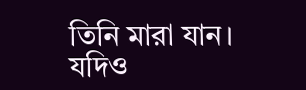তিনি মারা যান। যদিও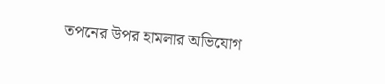তপনের উপর হামলার অভিযোগ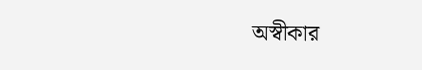অস্বীকার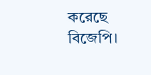করেছে বিজেপি।